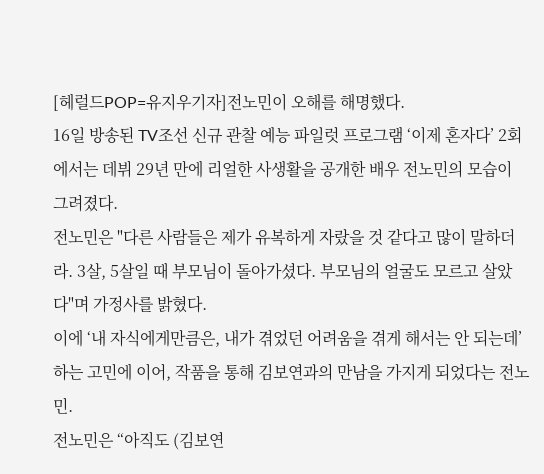[헤럴드POP=유지우기자]전노민이 오해를 해명했다.
16일 방송된 TV조선 신규 관찰 예능 파일럿 프로그램 ‘이제 혼자다’ 2회에서는 데뷔 29년 만에 리얼한 사생활을 공개한 배우 전노민의 모습이 그려졌다.
전노민은 "다른 사람들은 제가 유복하게 자랐을 것 같다고 많이 말하더라. 3살, 5살일 때 부모님이 돌아가셨다. 부모님의 얼굴도 모르고 살았다"며 가정사를 밝혔다.
이에 ‘내 자식에게만큼은, 내가 겪었던 어려움을 겪게 해서는 안 되는데’하는 고민에 이어, 작품을 통해 김보연과의 만남을 가지게 되었다는 전노민.
전노민은 “아직도 (김보연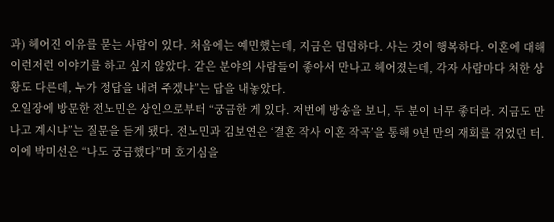과) 헤어진 이유를 묻는 사람이 있다. 처음에는 예민했는데, 지금은 덤덤하다. 사는 것이 행복하다. 이혼에 대해 이런저런 이야기를 하고 싶지 않았다. 같은 분야의 사람들이 좋아서 만나고 헤어졌는데, 각자 사람마다 처한 상황도 다른데, 누가 정답을 내려 주겠냐”는 답을 내놓았다.
오일장에 방문한 전노민은 상인으로부터 “궁금한 게 있다. 저번에 방송을 보니, 두 분이 너무 좋더라. 지금도 만나고 계시냐”는 질문을 듣게 됐다. 전노민과 김보연은 ‘결혼 작사 이혼 작곡’을 통해 9년 만의 재회를 겪었던 터.
이에 박미선은 “나도 궁금했다”며 호기심을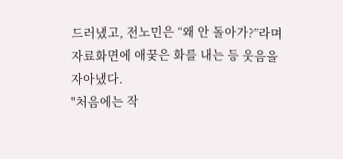드러냈고, 전노민은 “왜 안 돌아가?”라며 자료화면에 애꿎은 화를 내는 등 웃음을 자아냈다.
"처음에는 작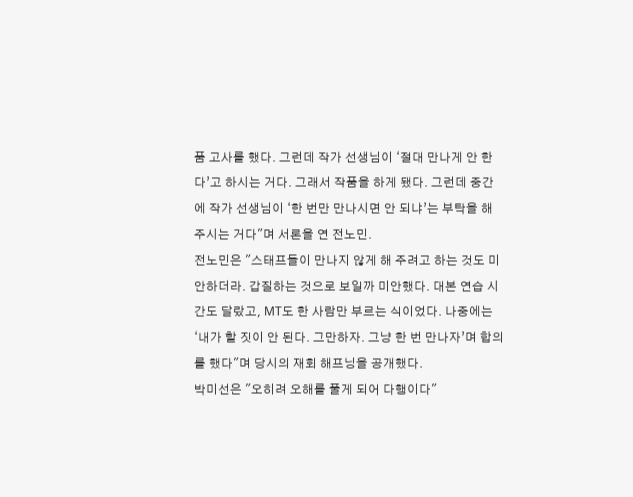품 고사를 했다. 그런데 작가 선생님이 ‘절대 만나게 안 한다’고 하시는 거다. 그래서 작품을 하게 됐다. 그런데 중간에 작가 선생님이 ‘한 번만 만나시면 안 되냐’는 부탁을 해 주시는 거다"며 서론을 연 전노민.
전노민은 "스태프들이 만나지 않게 해 주려고 하는 것도 미안하더라. 갑질하는 것으로 보일까 미안했다. 대본 연습 시간도 달랐고, MT도 한 사람만 부르는 식이었다. 나중에는 ‘내가 할 짓이 안 된다. 그만하자. 그냥 한 번 만나자’며 합의를 했다"며 당시의 재회 해프닝을 공개했다.
박미선은 "오히려 오해를 풀게 되어 다행이다"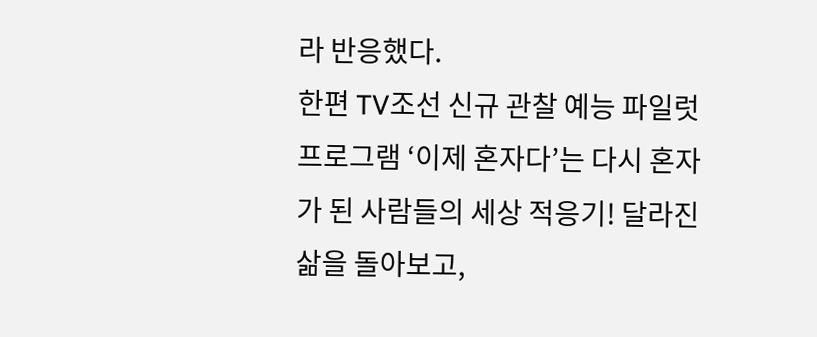라 반응했다.
한편 TV조선 신규 관찰 예능 파일럿 프로그램 ‘이제 혼자다’는 다시 혼자가 된 사람들의 세상 적응기! 달라진 삶을 돌아보고,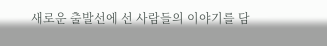새로운 출발선에 선 사람들의 이야기를 담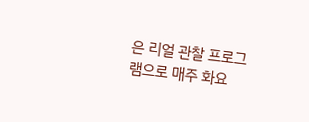은 리얼 관찰 프로그램으로 매주 화요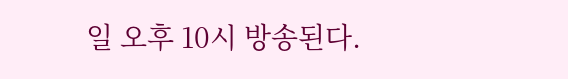일 오후 10시 방송된다.